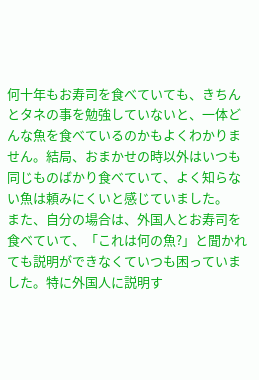何十年もお寿司を食べていても、きちんとタネの事を勉強していないと、一体どんな魚を食べているのかもよくわかりません。結局、おまかせの時以外はいつも同じものばかり食べていて、よく知らない魚は頼みにくいと感じていました。
また、自分の場合は、外国人とお寿司を食べていて、「これは何の魚?」と聞かれても説明ができなくていつも困っていました。特に外国人に説明す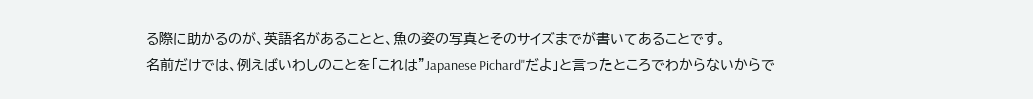る際に助かるのが、英語名があることと、魚の姿の写真とそのサイズまでが書いてあることです。
名前だけでは、例えばいわしのことを「これは"Japanese Pichard"だよ」と言ったところでわからないからで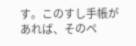す。このすし手帳があれば、そのペ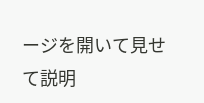ージを開いて見せて説明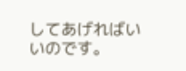してあげればいいのです。